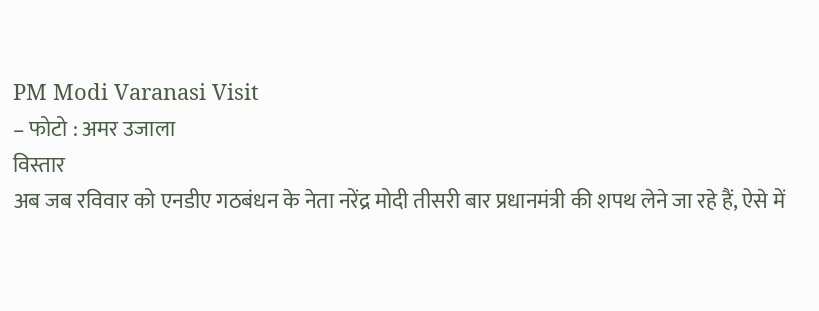PM Modi Varanasi Visit
– फोटो : अमर उजाला
विस्तार
अब जब रविवार को एनडीए गठबंधन के नेता नरेंद्र मोदी तीसरी बार प्रधानमंत्री की शपथ लेने जा रहे हैं, ऐसे में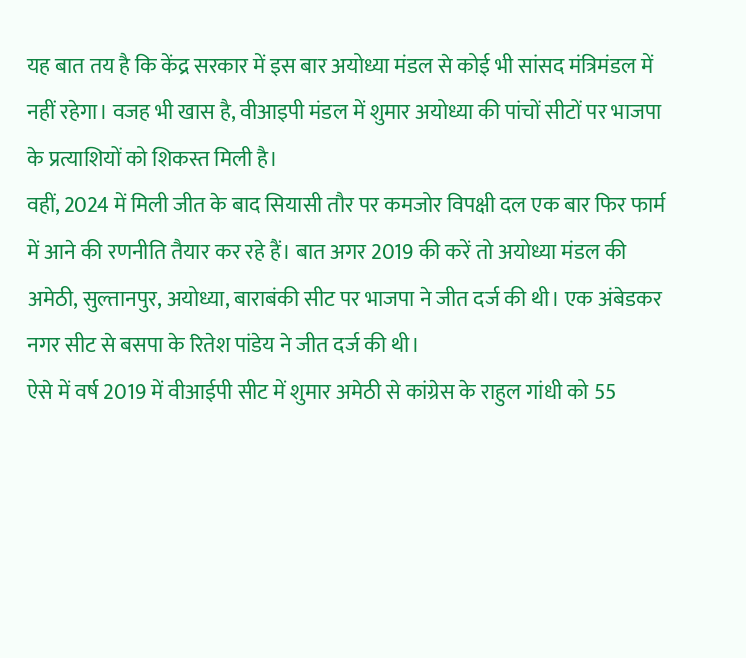यह बात तय है कि केंद्र सरकार में इस बार अयोध्या मंडल से कोई भी सांसद मंत्रिमंडल में नहीं रहेगा। वजह भी खास है, वीआइपी मंडल में शुमार अयोध्या की पांचों सीटों पर भाजपा के प्रत्याशियों को शिकस्त मिली है।
वहीं, 2024 में मिली जीत के बाद सियासी तौर पर कमजोर विपक्षी दल एक बार फिर फार्म में आने की रणनीति तैयार कर रहे हैं। बात अगर 2019 की करें तो अयोध्या मंडल की अमेठी, सुल्तानपुर, अयोध्या, बाराबंकी सीट पर भाजपा ने जीत दर्ज की थी। एक अंबेडकर नगर सीट से बसपा के रितेश पांडेय ने जीत दर्ज की थी।
ऐसे में वर्ष 2019 में वीआईपी सीट में शुमार अमेठी से कांग्रेस के राहुल गांधी को 55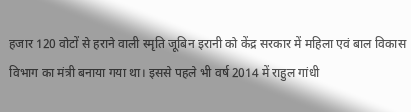हजार 120 वोटों से हराने वाली स्मृति जूबिन इरानी को केंद्र सरकार में महिला एवं बाल विकास विभाग का मंत्री बनाया गया था। इससे पहले भी वर्ष 2014 में राहुल गांधी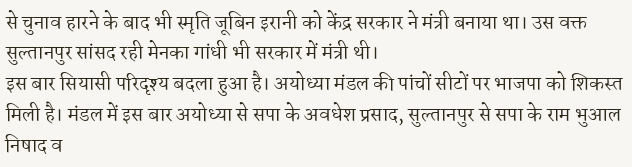से चुनाव हारने के बाद भी स्मृति जूबिन इरानी को केंद्र सरकार ने मंत्री बनाया था। उस वक्त सुल्तानपुर सांसद रही मेनका गांधी भी सरकार में मंत्री थी।
इस बार सियासी परिदृश्य बदला हुआ है। अयोध्या मंडल की पांचों सीटों पर भाजपा को शिकस्त मिली है। मंडल में इस बार अयोध्या से सपा के अवधेश प्रसाद, सुल्तानपुर से सपा के राम भुआल निषाद व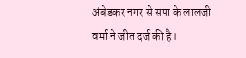अंबेडकर नगर से सपा के लालजी वर्मा ने जीत दर्ज की है।